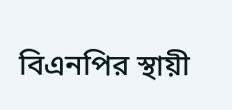বিএনপির স্থায়ী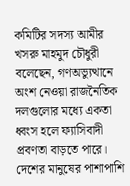কমিটির সদস্য আমীর খসরু মাহমুদ চৌধুরী বলেছেন, গণঅভ্যুত্থানে অংশ নেওয়া রাজনৈতিক দলগুলোর মধ্যে একতা ধ্বংস হলে ফ্যাসিবাদী প্রবণতা বাড়তে পারে। দেশের মানুষের পাশাপাশি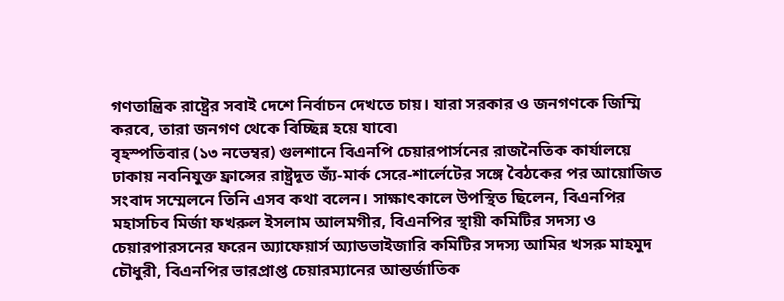গণতান্ত্রিক রাষ্ট্রের সবাই দেশে নির্বাচন দেখতে চায়। যারা সরকার ও জনগণকে জিম্মি করবে, তারা জনগণ থেকে বিচ্ছিন্ন হয়ে যাবে৷
বৃহস্পতিবার (১৩ নভেম্বর) গুলশানে বিএনপি চেয়ারপার্সনের রাজনৈতিক কার্যালয়ে ঢাকায় নবনিযুক্ত ফ্রান্সের রাষ্ট্রদূত জ্যঁ-মার্ক সেরে-শার্লেটের সঙ্গে বৈঠকের পর আয়োজিত সংবাদ সম্মেলনে তিনি এসব কথা বলেন। সাক্ষাৎকালে উপস্থিত ছিলেন, বিএনপির মহাসচিব মির্জা ফখরুল ইসলাম আলমগীর, বিএনপির স্থায়ী কমিটির সদস্য ও চেয়ারপারসনের ফরেন অ্যাফেয়ার্স অ্যাডভাইজারি কমিটির সদস্য আমির খসরু মাহমুদ চৌধুরী, বিএনপির ভারপ্রাপ্ত চেয়ারম্যানের আন্তর্জাতিক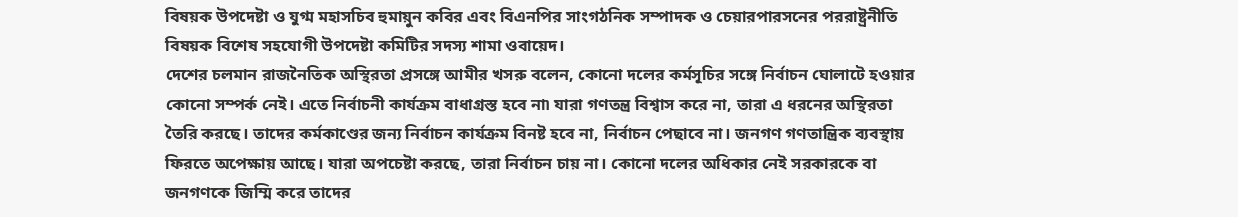বিষয়ক উপদেষ্টা ও যুগ্ম মহাসচিব হুমায়ুন কবির এবং বিএনপির সাংগঠনিক সম্পাদক ও চেয়ারপারসনের পররাষ্ট্রনীতি বিষয়ক বিশেষ সহযোগী উপদেষ্টা কমিটির সদস্য শামা ওবায়েদ।
দেশের চলমান রাজনৈতিক অস্থিরতা প্রসঙ্গে আমীর খসরু বলেন, কোনো দলের কর্মসূচির সঙ্গে নির্বাচন ঘোলাটে হওয়ার কোনো সম্পর্ক নেই। এতে নির্বাচনী কার্যক্রম বাধাগ্রস্ত হবে না৷ যারা গণতন্ত্র বিশ্বাস করে না, তারা এ ধরনের অস্থিরতা তৈরি করছে। তাদের কর্মকাণ্ডের জন্য নির্বাচন কার্যক্রম বিনষ্ট হবে না, নির্বাচন পেছাবে না। জনগণ গণতান্ত্রিক ব্যবস্থায় ফিরতে অপেক্ষায় আছে। যারা অপচেষ্টা করছে, তারা নির্বাচন চায় না। কোনো দলের অধিকার নেই সরকারকে বা জনগণকে জিম্মি করে তাদের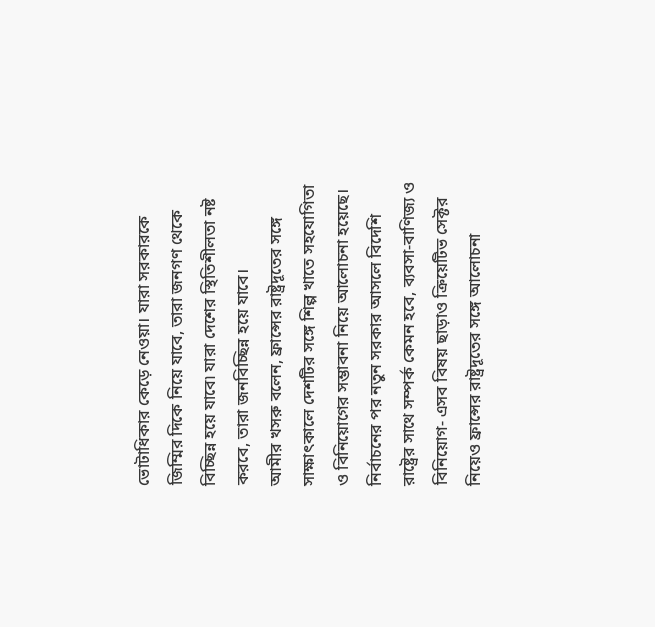ভোটাধিকার কেড়ে নেওয়া। যারা সরকারকে জিম্মির দিকে নিয়ে যাবে, তারা জনগণ থেকে বিচ্ছিন্ন হয়ে যাবে৷ যারা দেশের স্থিতিশীলতা নষ্ট করবে, তারা জনবিচ্ছিন্ন হয়ে যাবে।
আমীর খসরু বলেন, ফ্রান্সের রাষ্ট্রদূতের সঙ্গে সাক্ষাৎকালে দেশটির সঙ্গে শিল্প খাতে সহযোগিতা ও বিনিয়োগের সম্ভাবনা নিয়ে আলোচনা হয়েছে। নির্বাচনের পর নতুন সরকার আসলে বিদেশি রাষ্ট্রের সাথে সম্পর্ক কেমন হবে, ব্যবসা-বাণিজ্য ও বিনিয়োগ- এসব বিষয় ছাড়াও ক্রিয়েটিভ সেক্টর নিয়েও ফ্রান্সের রাষ্ট্রদূতের সঙ্গে আলোচনা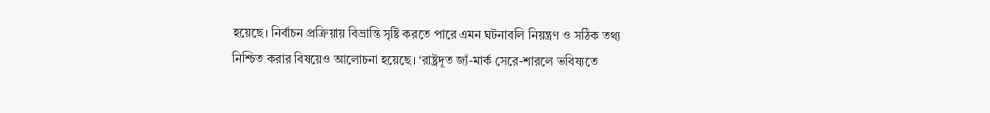হয়েছে। নির্বাচন প্রক্রিয়ায় বিভ্রান্তি সৃষ্টি করতে পারে এমন ঘটনাবলি নিয়ন্ত্রণ ও সঠিক তথ্য নিশ্চিত করার বিষয়েও আলোচনা হয়েছে। ‘রাষ্ট্রদূত জ্যঁ-মার্ক সেরে-শারলে ভবিষ্যতে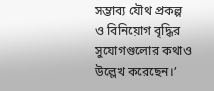সম্ভাব্য যৌথ প্রকল্প ও বিনিয়োগ বৃদ্ধির সুযোগগুলোর কথাও উল্লেখ করেছেন।’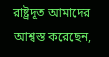রাষ্ট্রদূত আমাদের আশ্বস্ত করেছেন,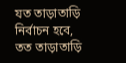যত তাড়াতাড়ি নির্বাচন হবে, তত তাড়াতাড়ি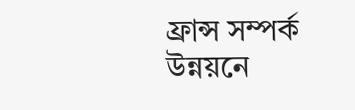ফ্রান্স সম্পর্ক উন্নয়নে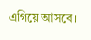এগিয়ে আসবে।